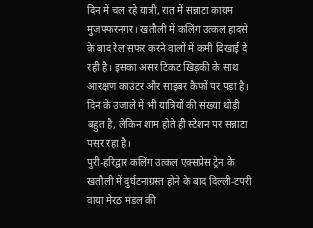दिन में चल रहे यात्री, रात में सन्नाटा कायम
मुजफ्फरनगर। खतौली में कलिंग उत्कल हादसे के बाद रेल सफर करने वालों में कमी दिखाई दे रही है। इसका असर टिकट खिड़की के साथ आरक्षण काउंटर और साइबर कैफों पर पड़ा है। दिन के उजाले में भी यात्रियों की संख्या थोड़ी बहुत है, लेकिन शाम होते ही स्टेशन पर सन्नाटा पसर रहा है।
पुरी-हरिद्वार कलिंग उत्कल एक्सप्रेस ट्रेन के खतौली में दुर्घटनाग्रस्त होने के बाद दिल्ली-टपरी वाया मेरठ मंडल की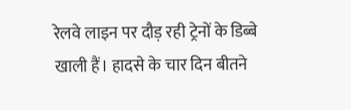रेलवे लाइन पर दौड़ रही ट्रेनों के डिब्बे खाली हैं। हादसे के चार दिन बीतने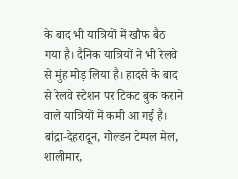के बाद भी यात्रियों में खौफ बैठ गया है। दैनिक यात्रियों ने भी रेलवे से मुंह मोड़ लिया है। हादसे के बाद से रेलवे स्टेशन पर टिकट बुक कराने वाले यात्रियों में कमी आ गई है। बांद्रा-देहरादून, गोल्डन टेम्पल मेल, शालीमार,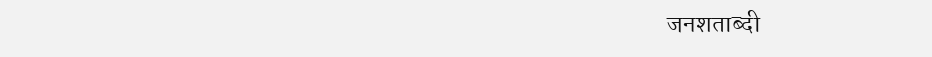जनशताब्दी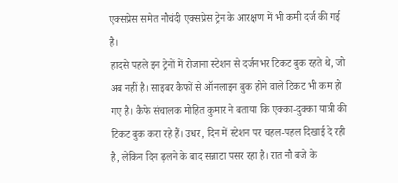एक्सप्रेस समेत नौचंदी एक्सप्रेस ट्रेन के आरक्षण में भी कमी दर्ज की गई है।
हादसे पहले इन ट्रेनों में रोजाना स्टेशन से दर्जनभर टिकट बुक रहते थे, जो अब नहीं है। साइबर कैफों से ऑनलाइन बुक होने वाले टिकट भी कम हो गए है। कैफे संचालक मोहित कुमार ने बताया कि एक्का-दुक्का यात्री की टिकट बुक करा रहे हैं। उधर, दिन में स्टेशन पर चहल-पहल दिखाई दे रही है, लेकिन दिन ढ़लने के बाद सन्नाटा पसर रहा है। रात नौ बजे के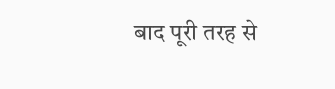बाद पूरी तरह से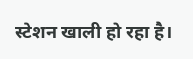स्टेशन खाली हो रहा है।